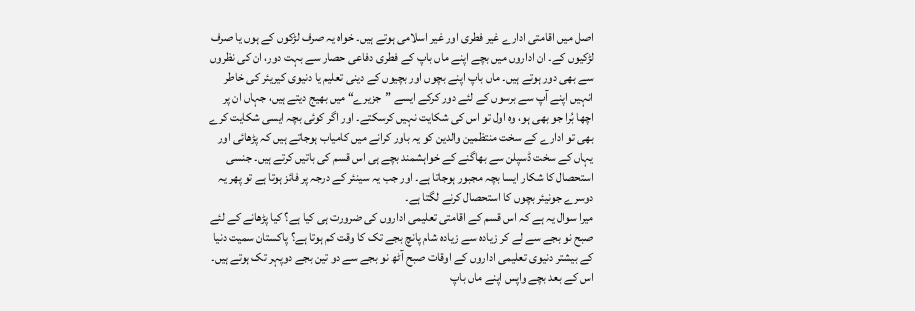اصل میں اقامتی ادارے غیر فطری اور غیر اسلامی ہوتے ہیں۔ خواہ یہ صرف لڑکوں کے ہوں یا صرف لڑکیوں کے۔ ان اداروں میں بچے اپنے ماں باپ کے فطری دفاعی حصار سے بہت دور، ان کی نظروں سے بھی دور ہوتے ہیں۔ ماں باپ اپنے بچوں اور بچیوں کے دینی تعلیم یا دنیوی کیریئر کی خاطر انہیں اپنے آپ سے برسوں کے لئے دور کرکے ایسے ”جزیرے“ میں بھیج دیتے ہیں، جہاں ان پر اچھا بُرا جو بھی ہو، وہ اول تو اس کی شکایت نہیں کرسکتے۔ اور اگر کوئی بچہ ایسی شکایت کرے بھی تو ادارے کے سخت منتظمین والدین کو یہ باور کرانے میں کامیاب ہوجاتے ہیں کہ پڑھائی اور یہاں کے سخت ڈسپلن سے بھاگنے کے خواہشمند بچے ہی اس قسم کی باتیں کرتے ہیں۔ جنسی استحصال کا شکار ایسا بچہ مجبور ہوجاتا ہے۔ اور جب یہ سینئر کے درجہ پر فائز ہوتا ہے تو پھر یہ دوسرے جونیئر بچوں کا استحصال کرنے لگتا ہے۔
میرا سوال یہ ہے کہ اس قسم کے اقامتی تعلیمی اداروں کی ضرورت ہی کیا ہے؟ کیا پڑھانے کے لئے صبح نو بجے سے لے کر زیادہ سے زیادہ شام پانچ بجے تک کا وقت کم ہوتا ہے؟ پاکستان سمیت دنیا کے بیشتر دنیوی تعلیمی اداروں کے اوقات صبح آٹھ نو بجے سے دو تین بجے دوپہر تک ہوتے ہیں۔ اس کے بعد بچے واپس اپنے ماں باپ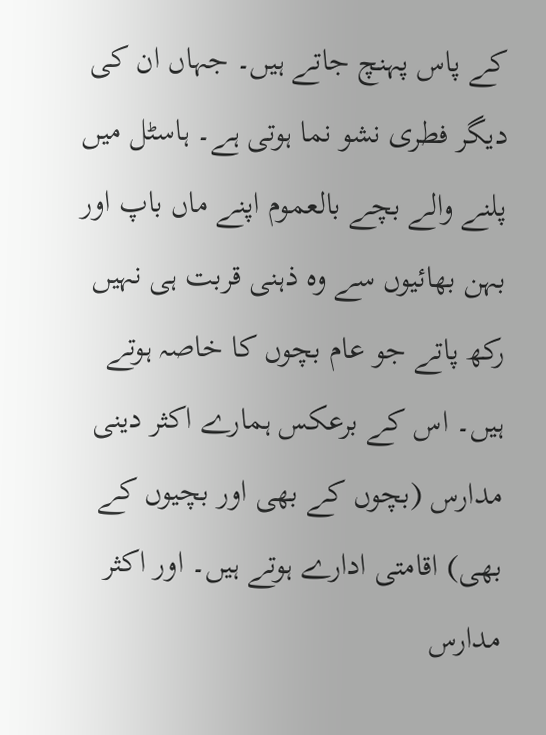کے پاس پہنچ جاتے ہیں۔ جہاں ان کی دیگر فطری نشو نما ہوتی ہے۔ ہاسٹل میں پلنے والے بچے بالعموم اپنے ماں باپ اور بہن بھائیوں سے وہ ذہنی قربت ہی نہیں رکھ پاتے جو عام بچوں کا خاصہ ہوتے ہیں۔ اس کے برعکس ہمارے اکثر دینی مدارس (بچوں کے بھی اور بچیوں کے بھی) اقامتی ادارے ہوتے ہیں۔ اور اکثر مدارس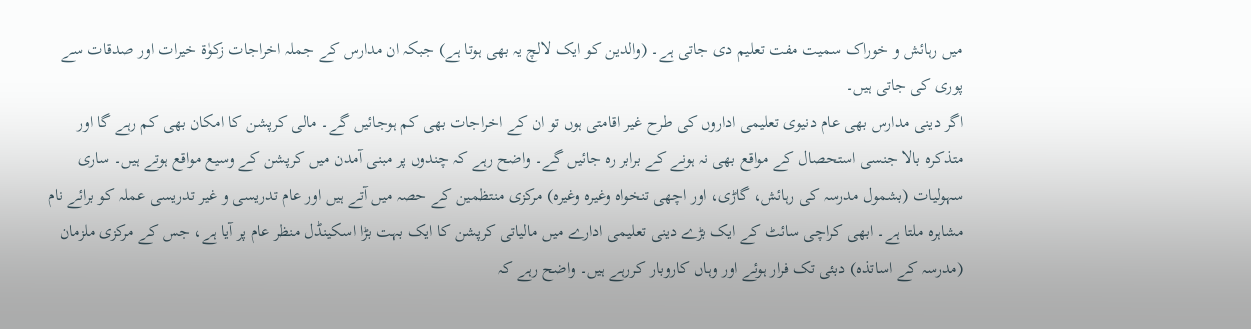میں رہائش و خوراک سمیت مفت تعلیم دی جاتی ہے۔ (والدین کو ایک لالچ یہ بھی ہوتا ہے) جبکہ ان مدارس کے جملہ اخراجات زکوٰۃ خیرات اور صدقات سے پوری کی جاتی ہیں۔
اگر دینی مدارس بھی عام دنیوی تعلیمی اداروں کی طرح غیر اقامتی ہوں تو ان کے اخراجات بھی کم ہوجائیں گے۔ مالی کرپشن کا امکان بھی کم رہے گا اور متذکرہ بالا جنسی استحصال کے مواقع بھی نہ ہونے کے برابر رہ جائیں گے۔ واضح رہے کہ چندوں پر مبنی آمدن میں کرپشن کے وسیع مواقع ہوتے ہیں۔ ساری سہولیات (بشمول مدرسہ کی رہائش، گاڑی، اور اچھی تنخواہ وغیرہ وغیرہ) مرکزی منتظمین کے حصہ میں آتے ہیں اور عام تدریسی و غیر تدریسی عملہ کو برائے نام مشاہرہ ملتا ہے۔ ابھی کراچی سائٹ کے ایک بڑے دینی تعلیمی ادارے میں مالیاتی کرپشن کا ایک بہت بڑا اسکینڈل منظر عام پر آیا ہے، جس کے مرکزی ملزمان (مدرسہ کے اساتذہ) دبئی تک فرار ہوئے اور وہاں کاروبار کررہے ہیں۔ واضح رہے کہ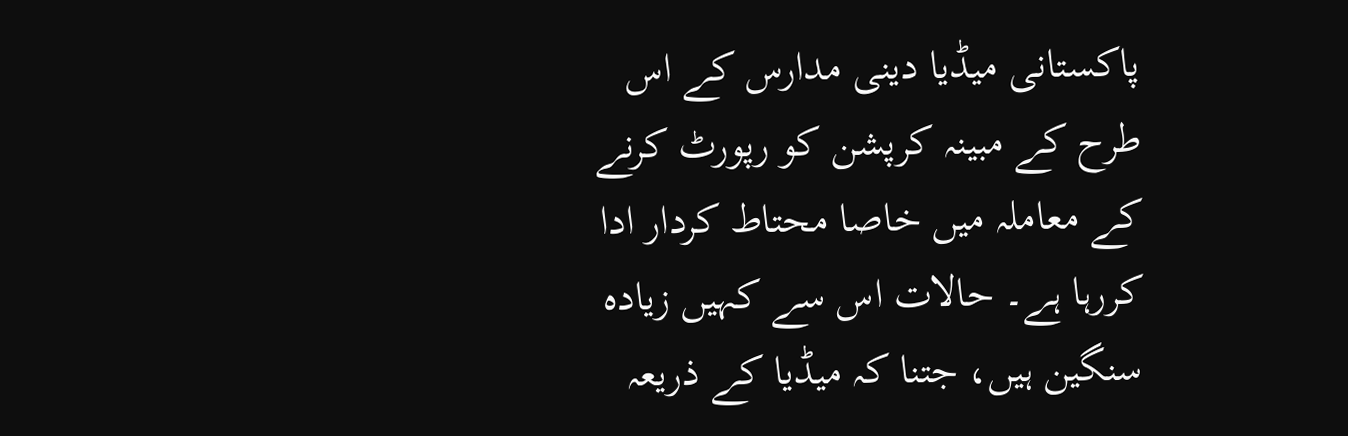پاکستانی میڈیا دینی مدارس کے اس طرح کے مبینہ کرپشن کو رپورٹ کرنے کے معاملہ میں خاصا محتاط کردار ادا کررہا ہے۔ حالات اس سے کہیں زیادہ سنگین ہیں، جتنا کہ میڈیا کے ذریعہ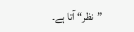”نظر“ آتا ہے۔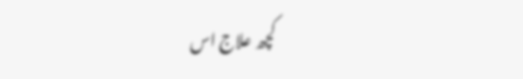کچھ علاج اس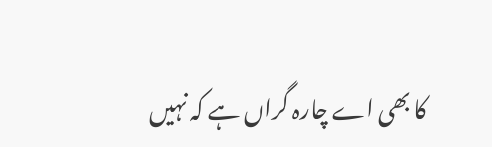کا بھی اے چارہ گراں ہے کہ نہیں